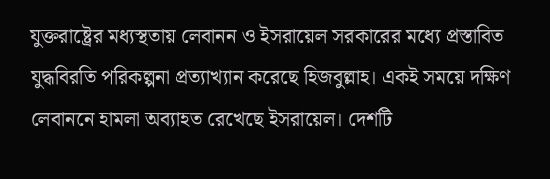যুক্তরাষ্ট্রের মধ্যস্থতায় লেবানন ও ইসরায়েল সরকারের মধ্যে প্রস্তাবিত যুদ্ধবিরতি পরিকল্পনা প্রত্যাখ্যান করেছে হিজবুল্লাহ। একই সময়ে দক্ষিণ লেবাননে হামলা অব্যাহত রেখেছে ইসরায়েল। দেশটি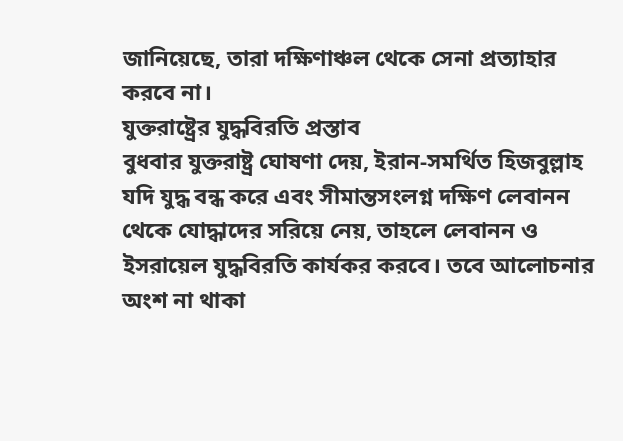জানিয়েছে, তারা দক্ষিণাঞ্চল থেকে সেনা প্রত্যাহার করবে না।
যুক্তরাষ্ট্রের যুদ্ধবিরতি প্রস্তাব
বুধবার যুক্তরাষ্ট্র ঘোষণা দেয়, ইরান-সমর্থিত হিজবুল্লাহ যদি যুদ্ধ বন্ধ করে এবং সীমান্তসংলগ্ন দক্ষিণ লেবানন থেকে যোদ্ধাদের সরিয়ে নেয়, তাহলে লেবানন ও ইসরায়েল যুদ্ধবিরতি কার্যকর করবে। তবে আলোচনার অংশ না থাকা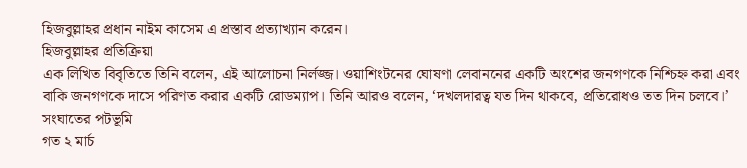হিজবুল্লাহর প্রধান নাইম কাসেম এ প্রস্তাব প্রত্যাখ্যান করেন।
হিজবুল্লাহর প্রতিক্রিয়া
এক লিখিত বিবৃতিতে তিনি বলেন, এই আলোচনা নির্লজ্জ। ওয়াশিংটনের ঘোষণা লেবাননের একটি অংশের জনগণকে নিশ্চিহ্ন করা এবং বাকি জনগণকে দাসে পরিণত করার একটি রোডম্যাপ। তিনি আরও বলেন, ‘দখলদারত্ব যত দিন থাকবে, প্রতিরোধও তত দিন চলবে।’
সংঘাতের পটভূমি
গত ২ মার্চ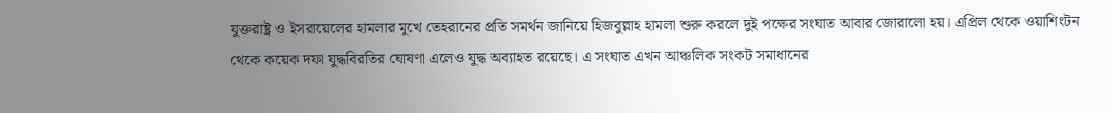যুক্তরাষ্ট্র ও ইসরায়েলের হামলার মুখে তেহরানের প্রতি সমর্থন জানিয়ে হিজবুল্লাহ হামলা শুরু করলে দুই পক্ষের সংঘাত আবার জোরালো হয়। এপ্রিল থেকে ওয়াশিংটন থেকে কয়েক দফা যুদ্ধবিরতির ঘোষণা এলেও যুদ্ধ অব্যাহত রয়েছে। এ সংঘাত এখন আঞ্চলিক সংকট সমাধানের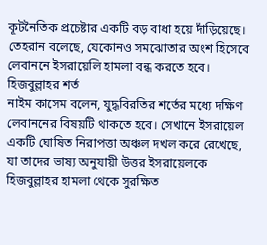কূটনৈতিক প্রচেষ্টার একটি বড় বাধা হয়ে দাঁড়িয়েছে। তেহরান বলেছে, যেকোনও সমঝোতার অংশ হিসেবে লেবাননে ইসরায়েলি হামলা বন্ধ করতে হবে।
হিজবুল্লাহর শর্ত
নাইম কাসেম বলেন, যুদ্ধবিরতির শর্তের মধ্যে দক্ষিণ লেবাননের বিষয়টি থাকতে হবে। সেখানে ইসরায়েল একটি ঘোষিত নিরাপত্তা অঞ্চল দখল করে রেখেছে, যা তাদের ভাষ্য অনুযায়ী উত্তর ইসরায়েলকে হিজবুল্লাহর হামলা থেকে সুরক্ষিত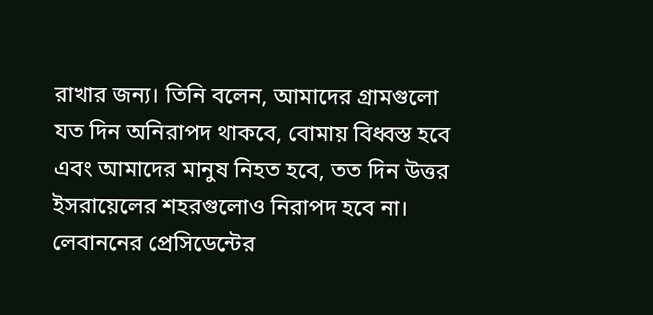রাখার জন্য। তিনি বলেন, আমাদের গ্রামগুলো যত দিন অনিরাপদ থাকবে, বোমায় বিধ্বস্ত হবে এবং আমাদের মানুষ নিহত হবে, তত দিন উত্তর ইসরায়েলের শহরগুলোও নিরাপদ হবে না।
লেবাননের প্রেসিডেন্টের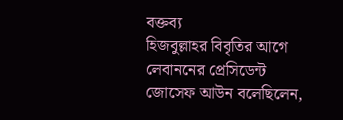বক্তব্য
হিজবুল্লাহর বিবৃতির আগে লেবাননের প্রেসিডেন্ট জোসেফ আউন বলেছিলেন,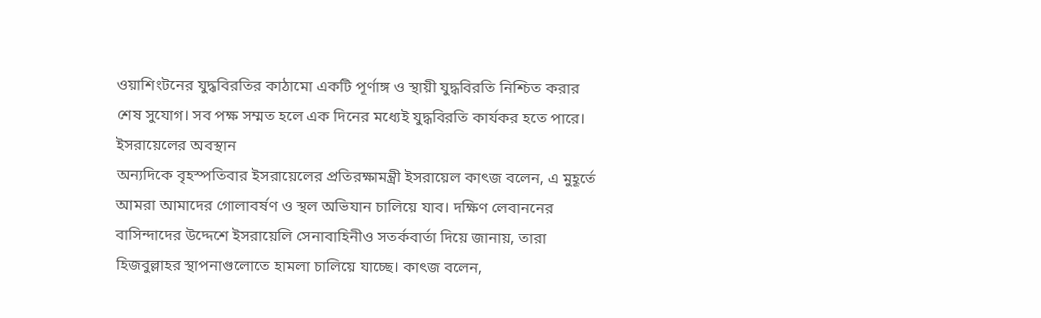ওয়াশিংটনের যুদ্ধবিরতির কাঠামো একটি পূর্ণাঙ্গ ও স্থায়ী যুদ্ধবিরতি নিশ্চিত করার শেষ সুযোগ। সব পক্ষ সম্মত হলে এক দিনের মধ্যেই যুদ্ধবিরতি কার্যকর হতে পারে।
ইসরায়েলের অবস্থান
অন্যদিকে বৃহস্পতিবার ইসরায়েলের প্রতিরক্ষামন্ত্রী ইসরায়েল কাৎজ বলেন, এ মুহূর্তে আমরা আমাদের গোলাবর্ষণ ও স্থল অভিযান চালিয়ে যাব। দক্ষিণ লেবাননের বাসিন্দাদের উদ্দেশে ইসরায়েলি সেনাবাহিনীও সতর্কবার্তা দিয়ে জানায়, তারা হিজবুল্লাহর স্থাপনাগুলোতে হামলা চালিয়ে যাচ্ছে। কাৎজ বলেন,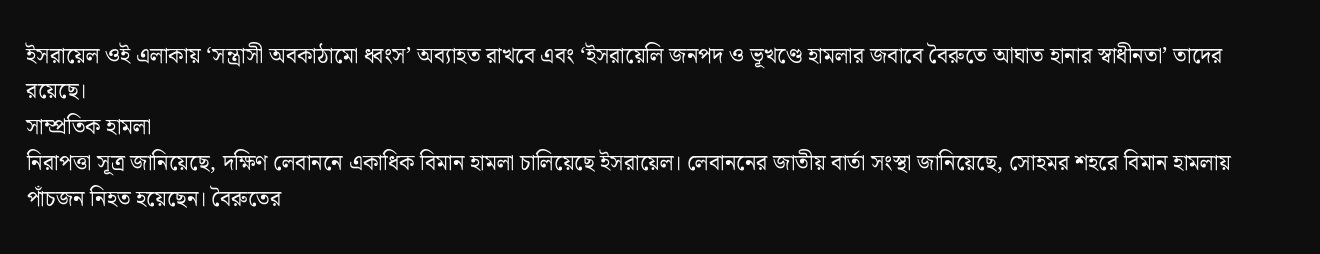ইসরায়েল ওই এলাকায় ‘সন্ত্রাসী অবকাঠামো ধ্বংস’ অব্যাহত রাখবে এবং ‘ইসরায়েলি জনপদ ও ভূখণ্ডে হামলার জবাবে বৈরুতে আঘাত হানার স্বাধীনতা’ তাদের রয়েছে।
সাম্প্রতিক হামলা
নিরাপত্তা সূত্র জানিয়েছে, দক্ষিণ লেবাননে একাধিক বিমান হামলা চালিয়েছে ইসরায়েল। লেবাননের জাতীয় বার্তা সংস্থা জানিয়েছে, সোহমর শহরে বিমান হামলায় পাঁচজন নিহত হয়েছেন। বৈরুতের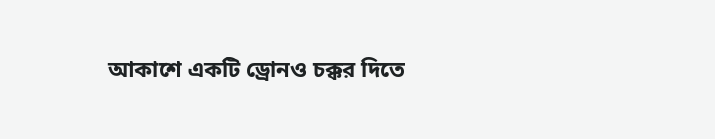আকাশে একটি ড্রোনও চক্কর দিতে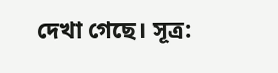দেখা গেছে। সূত্র: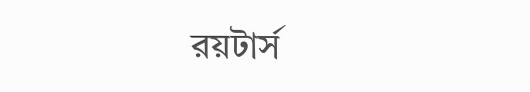রয়টার্স